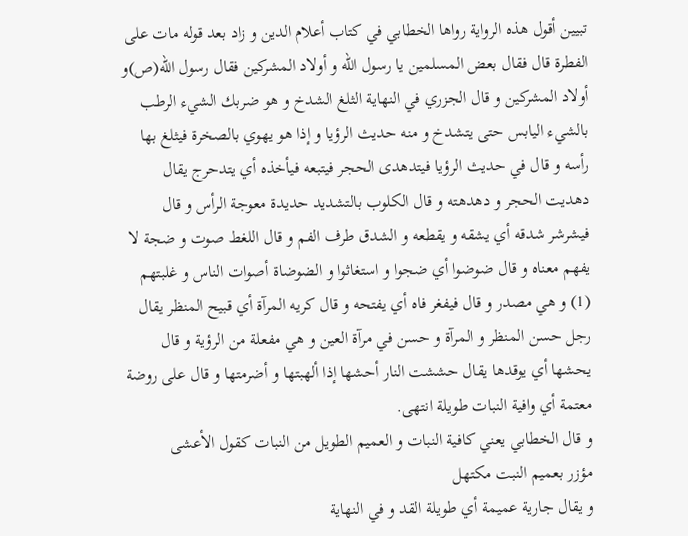تبيين أقول هذه الرواية رواها الخطابي في كتاب أعلام الدين و زاد بعد قوله مات على الفطرة قال فقال بعض المسلمين يا رسول الله و أولاد المشركين فقال رسول الله(ص)و أولاد المشركين و قال الجزري في النهاية الثلغ الشدخ و هو ضربك الشيء الرطب بالشيء اليابس حتى يتشدخ و منه حديث الرؤيا و إذا هو يهوي بالصخرة فيثلغ بها رأسه و قال في حديث الرؤيا فيتدهدى الحجر فيتبعه فيأخذه أي يتدحرج يقال دهديت الحجر و دهدهته و قال الكلوب بالتشديد حديدة معوجة الرأس و قال فيشرشر شدقه أي يشقه و يقطعه و الشدق طرف الفم و قال اللغط صوت و ضجة لا يفهم معناه و قال ضوضوا أي ضجوا و استغاثوا و الضوضاة أصوات الناس و غلبتهم (1) و هي مصدر و قال فيفغر فاه أي يفتحه و قال كريه المرآة أي قبيح المنظر يقال رجل حسن المنظر و المرآة و حسن في مرآة العين و هي مفعلة من الرؤية و قال يحشها أي يوقدها يقال حششت النار أحشها إذا ألهبتها و أضرمتها و قال على روضة معتمة أي وافية النبات طويلة انتهى.
و قال الخطابي يعني كافية النبات و العميم الطويل من النبات كقول الأعشى
مؤزر بعميم النبت مكتهل
و يقال جارية عميمة أي طويلة القد و في النهاية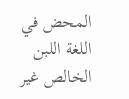المحض في اللغة اللبن الخالص غير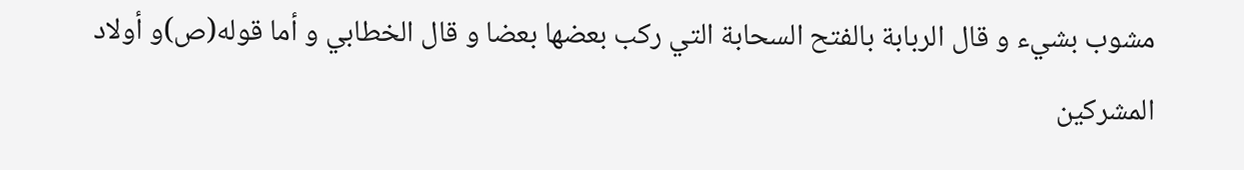مشوب بشيء و قال الربابة بالفتح السحابة التي ركب بعضها بعضا و قال الخطابي و أما قوله(ص)و أولاد المشركين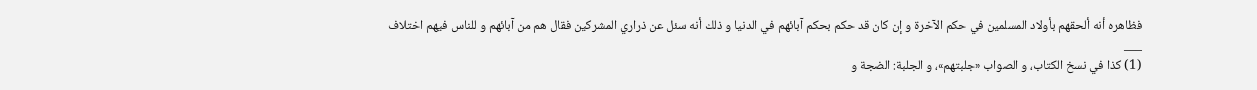فظاهره أنه ألحقهم بأولاد المسلمين في حكم الآخرة و إن كان قد حكم بحكم آبائهم في الدنيا و ذلك أنه سئل عن ذراري المشركين فقال هم من آبائهم و للناس فيهم اختلاف
___
(1) كذا في نسخ الكتاب، و الصواب «جلبتهم»، و الجلبة: الضجة و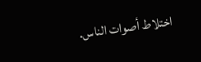اختلاط أصوات الناس.